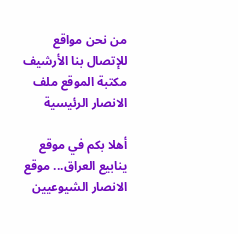من نحن مواقع للإتصال بنا الأرشيف مكتبة الموقع ملف الانصار الرئيسية

أهلا بكم في موقع ينابيع العراق... موقع الانصار الشيوعيين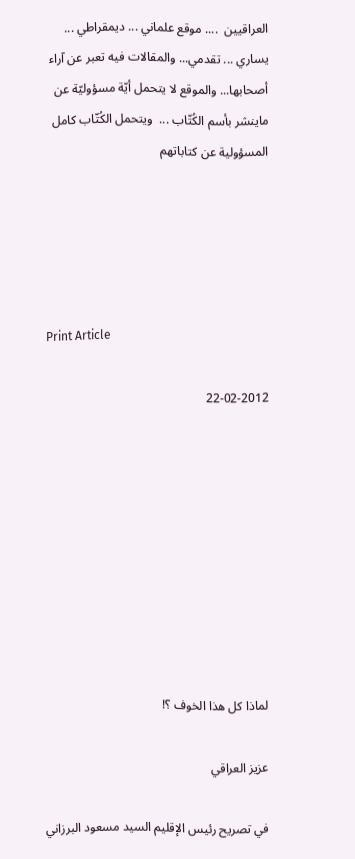العراقيين  .... موقع علماني ... ديمقراطي ... يساري ... تقدمي... والمقالات فيه تعبر عن آراء أصحابها... والموقع لا يتحمل أيّة مسؤوليّة عن ماينشر بأسم الكُتّاب ...  ويتحمل الكُتّاب كامل المسؤولية عن كتاباتهم





Print Article

22-02-2012









لماذا كل هذا الخوف ؟!

عزيز العراقي

في تصريح رئيس الإقليم السيد مسعود البرزاني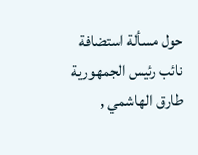حول مسألة استضافة نائب رئيس الجمهورية طارق الهاشمي ,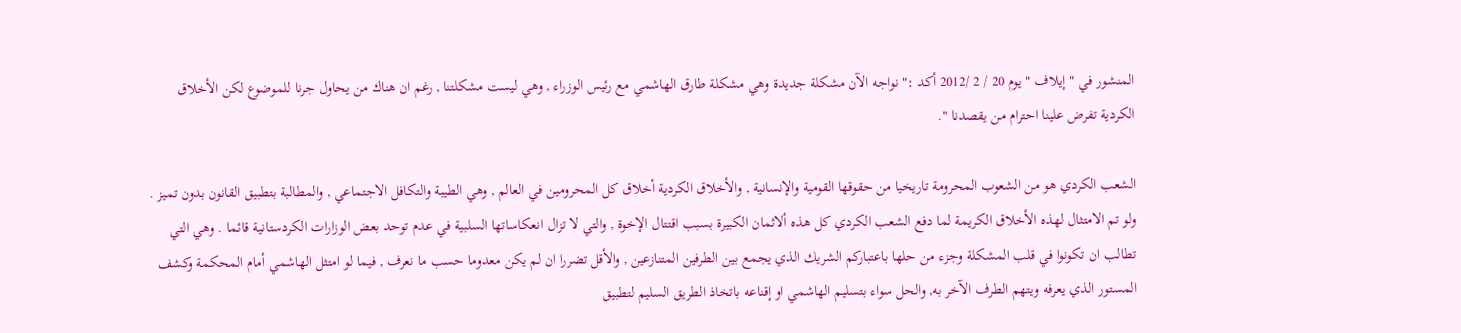المنشور في " إيلاف " يوم 20 / 2 /2012 أكد :" نواجه الآن مشكلة جديدة وهي مشكلة طارق الهاشمي مع رئيس الوزراء , وهي ليست مشكلتنا , رغم ان هناك من يحاول جرنا للموضوع لكن الأخلاق الكردية تفرض علينا احترام من يقصدنا ".

الشعب الكردي هو من الشعوب المحرومة تاريخيا من حقوقها القومية والإنسانية , والأخلاق الكردية أخلاق كل المحرومين في العالم , وهي الطيبة والتكافل الاجتماعي , والمطالبة بتطبيق القانون بدون تميز . ولو تم الامتثال لهذه الأخلاق الكريمة لما دفع الشعب الكردي كل هذه ألاثمان الكبيرة بسبب اقتتال الإخوة , والتي لا تزال انعكاساتها السلبية في عدم توحد بعض الوزارات الكردستانية قائما . وهي التي تطالب ان تكونوا في قلب المشكلة وجزء من حلها باعتباركم الشريك الذي يجمع بين الطرفين المتنازعين , والأقل تضررا ان لم يكن معدوما حسب ما نعرف , فيما لو امتثل الهاشمي أمام المحكمة وكشف المستور الذي يعرفه ويتهم الطرف الآخر به, والحل سواء بتسليم الهاشمي او إقناعه باتخاذ الطريق السليم لتطبيق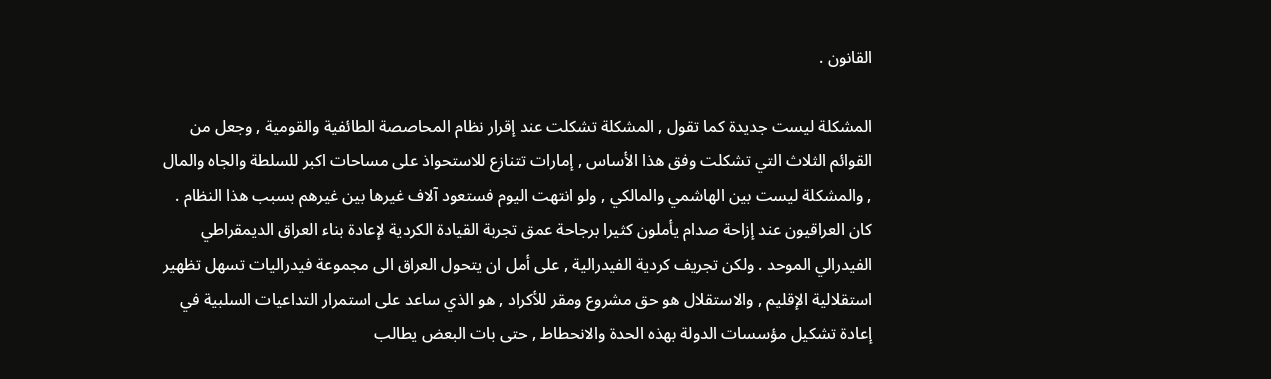القانون .

المشكلة ليست جديدة كما تقول , المشكلة تشكلت عند إقرار نظام المحاصصة الطائفية والقومية , وجعل من القوائم الثلاث التي تشكلت وفق هذا الأساس , إمارات تتنازع للاستحواذ على مساحات اكبر للسلطة والجاه والمال , والمشكلة ليست بين الهاشمي والمالكي , ولو انتهت اليوم فستعود آلاف غيرها بين غيرهم بسبب هذا النظام . كان العراقيون عند إزاحة صدام يأملون كثيرا برجاحة عمق تجربة القيادة الكردية لإعادة بناء العراق الديمقراطي الفيدرالي الموحد . ولكن تجريف كردية الفيدرالية , على أمل ان يتحول العراق الى مجموعة فيدراليات تسهل تظهير استقلالية الإقليم , والاستقلال هو حق مشروع ومقر للأكراد , هو الذي ساعد على استمرار التداعيات السلبية في إعادة تشكيل مؤسسات الدولة بهذه الحدة والانحطاط , حتى بات البعض يطالب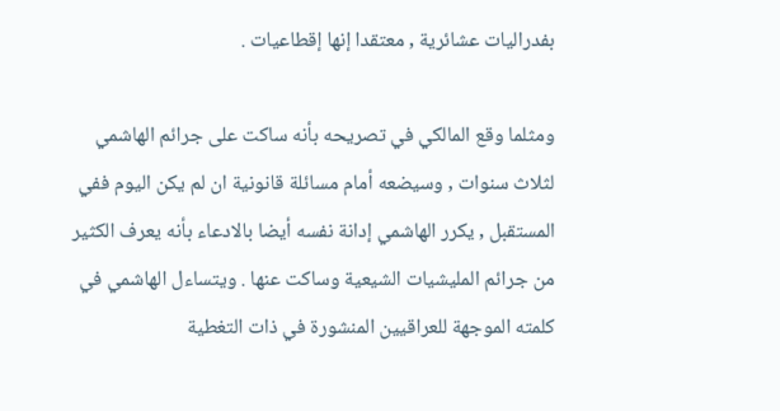بفدراليات عشائرية , معتقدا إنها إقطاعيات .

ومثلما وقع المالكي في تصريحه بأنه ساكت على جرائم الهاشمي لثلاث سنوات , وسيضعه أمام مسائلة قانونية ان لم يكن اليوم ففي المستقبل , يكرر الهاشمي إدانة نفسه أيضا بالادعاء بأنه يعرف الكثير من جرائم المليشيات الشيعية وساكت عنها . ويتساءل الهاشمي في كلمته الموجهة للعراقيين المنشورة في ذات التغطية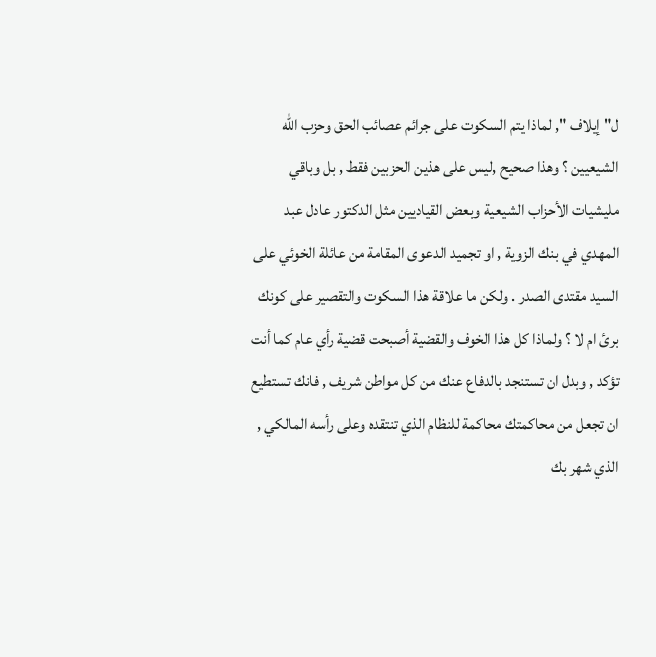ل"إيلاف ", لماذا يتم السكوت على جرائم عصائب الحق وحزب الله الشيعيين ؟ وهذا صحيح ,ليس على هذين الحزبين فقط , بل وباقي مليشيات الأحزاب الشيعية وبعض القياديين مثل الدكتور عادل عبد المهدي في بنك الزوية , او تجميد الدعوى المقامة من عائلة الخوئي على السيد مقتدى الصدر . ولكن ما علاقة هذا السكوت والتقصير على كونك برئ ام لا ؟ ولماذا كل هذا الخوف والقضية أصبحت قضية رأي عام كما أنت تؤكد , وبدل ان تستنجد بالدفاع عنك من كل مواطن شريف , فانك تستطيع ان تجعل من محاكمتك محاكمة للنظام الذي تنتقده وعلى رأسه المالكي , الذي شهر بك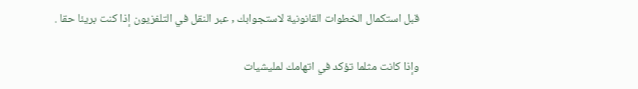قبل استكمال الخطوات القانونية لاستجوابك , عبر النقل في التلفزيون إذا كنت بريئا حقا .

وإذا كانت مثلما تؤكد في اتهامك لمليشيات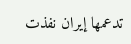تدعمها إيران نفذت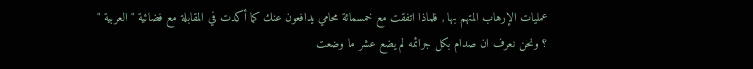عمليات الإرهاب المتهم بها , فلماذا اتفقت مع خمسمائة محامي يدافعون عنك كما أكدت في المقابلة مع فضائية " العربية " ؟ ونحن نعرف ان صدام بكل جرائمه لم يضع عشر ما وضعت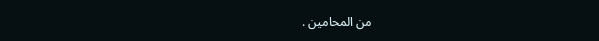من المحامين .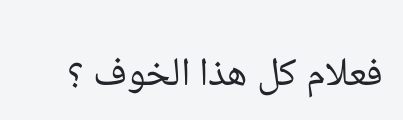فعلام كل هذا الخوف ؟